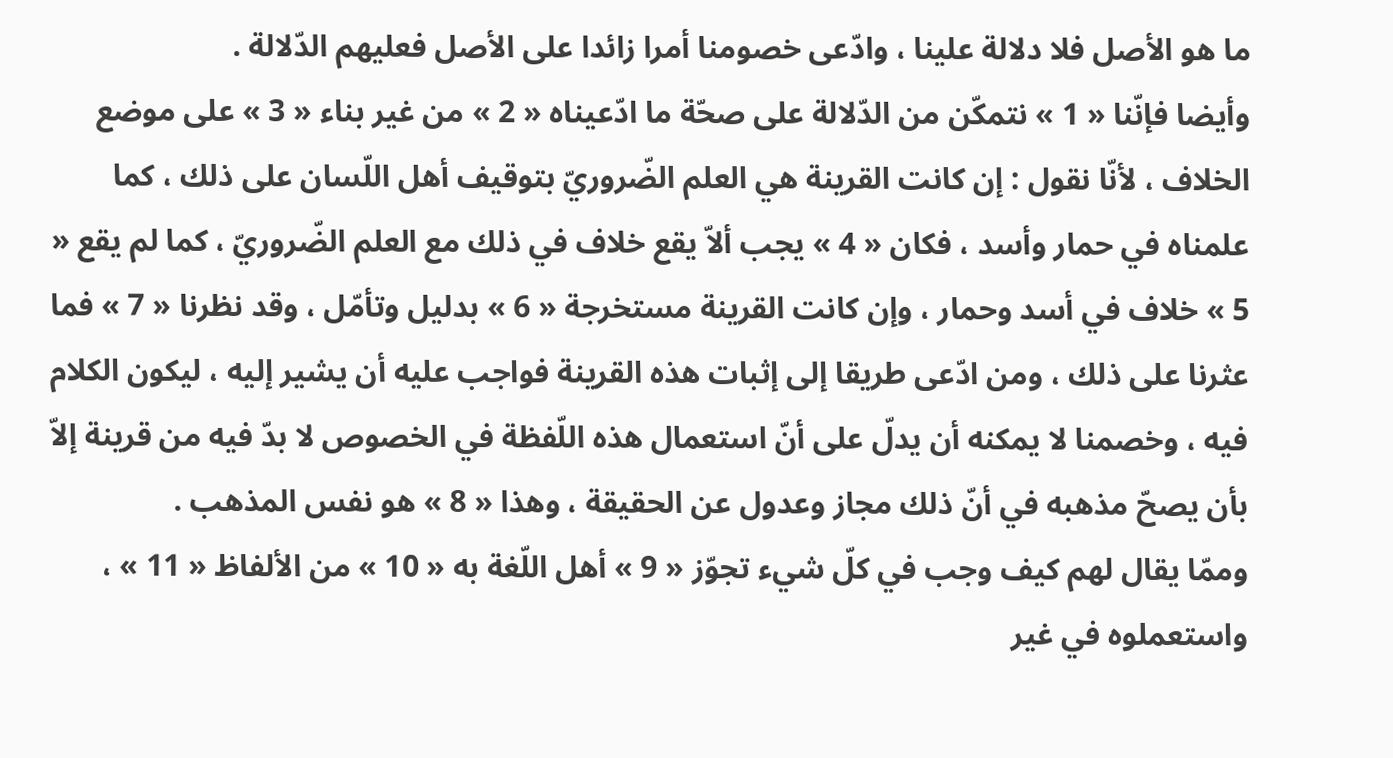ما هو الأصل فلا دلالة علينا ، وادّعى خصومنا أمرا زائدا على الأصل فعليهم الدّلالة .
وأيضا فإنّنا « 1 » نتمكّن من الدّلالة على صحّة ما ادّعيناه « 2 » من غير بناء « 3 » على موضع الخلاف ، لأنّا نقول : إن كانت القرينة هي العلم الضّروريّ بتوقيف أهل اللّسان على ذلك ، كما علمناه في حمار وأسد ، فكان « 4 » يجب ألاّ يقع خلاف في ذلك مع العلم الضّروريّ ، كما لم يقع « 5 » خلاف في أسد وحمار ، وإن كانت القرينة مستخرجة « 6 » بدليل وتأمّل ، وقد نظرنا « 7 » فما عثرنا على ذلك ، ومن ادّعى طريقا إلى إثبات هذه القرينة فواجب عليه أن يشير إليه ، ليكون الكلام فيه ، وخصمنا لا يمكنه أن يدلّ على أنّ استعمال هذه اللّفظة في الخصوص لا بدّ فيه من قرينة إلاّ بأن يصحّ مذهبه في أنّ ذلك مجاز وعدول عن الحقيقة ، وهذا « 8 » هو نفس المذهب .
وممّا يقال لهم كيف وجب في كلّ شيء تجوّز « 9 » أهل اللّغة به « 10 » من الألفاظ « 11 » ، واستعملوه في غير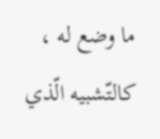ما وضع له ، كالتّشبيه الّذي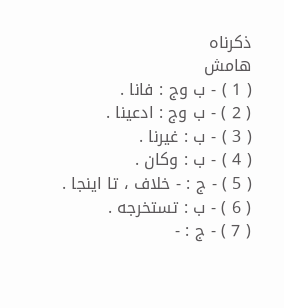ذكرناه
هامش
( 1 ) - ب وج : فانا .
( 2 ) - ب وج : ادعينا .
( 3 ) - ب : غيرنا .
( 4 ) - ب : وكان .
( 5 ) - ج : - خلاف ، تا اينجا .
( 6 ) - ب : تستخرجه .
( 7 ) - ج : -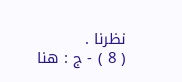نظرنا .
( 8 ) - ج : هنا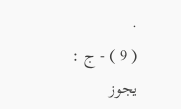.
( 9 ) - ج : يجوز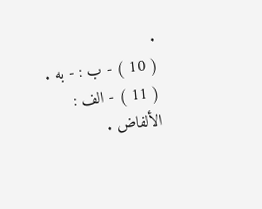.
( 10 ) - ب : - به .
( 11 ) - الف : الألفاض .